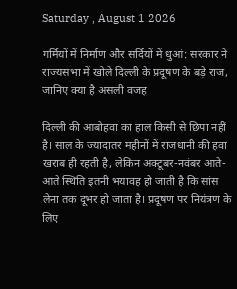Saturday , August 1 2026

गर्मियों में निर्माण और सर्दियों में धुआं: सरकार ने राज्यसभा में खोले दिल्ली के प्रदूषण के बड़े राज, जानिए क्या है असली वजह

दिल्ली की आबोहवा का हाल किसी से छिपा नहीं है। साल के ज्यादातर महीनों में राजधानी की हवा खराब ही रहती है, लेकिन अक्टूबर-नवंबर आते-आते स्थिति इतनी भयावह हो जाती है कि सांस लेना तक दूभर हो जाता है। प्रदूषण पर नियंत्रण के लिए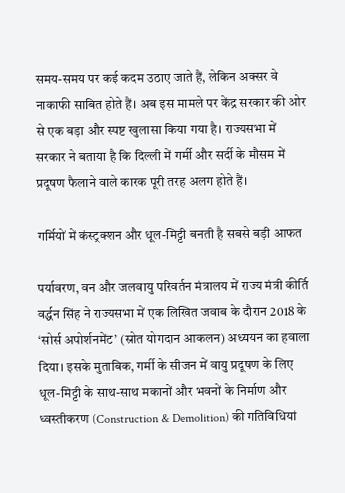समय-समय पर कई कदम उठाए जाते हैं, लेकिन अक्सर वे नाकाफी साबित होते हैं। अब इस मामले पर केंद्र सरकार की ओर से एक बड़ा और स्पष्ट खुलासा किया गया है। राज्यसभा में सरकार ने बताया है कि दिल्ली में गर्मी और सर्दी के मौसम में प्रदूषण फैलाने वाले कारक पूरी तरह अलग होते हैं।

गर्मियों में कंस्ट्रक्शन और धूल-मिट्टी बनती है सबसे बड़ी आफत

पर्यावरण, वन और जलवायु परिवर्तन मंत्रालय में राज्य मंत्री कीर्ति वर्द्धन सिंह ने राज्यसभा में एक लिखित जवाब के दौरान 2018 के ‘सोर्स अपोर्शनमेंट’ (स्रोत योगदान आकलन) अध्ययन का हवाला दिया। इसके मुताबिक, गर्मी के सीजन में वायु प्रदूषण के लिए धूल-मिट्टी के साथ-साथ मकानों और भवनों के निर्माण और ध्वस्तीकरण (Construction & Demolition) की गतिविधियां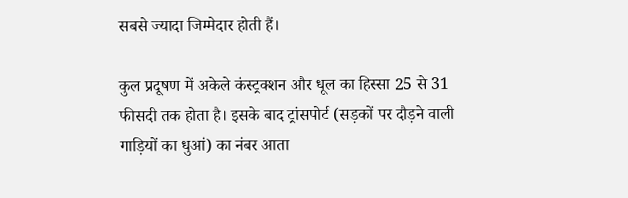सबसे ज्यादा जिम्मेदार होती हैं।

कुल प्रदूषण में अकेले कंस्ट्रक्शन और धूल का हिस्सा 25 से 31 फीसदी तक होता है। इसके बाद ट्रांसपोर्ट (सड़कों पर दौड़ने वाली गाड़ियों का धुआं) का नंबर आता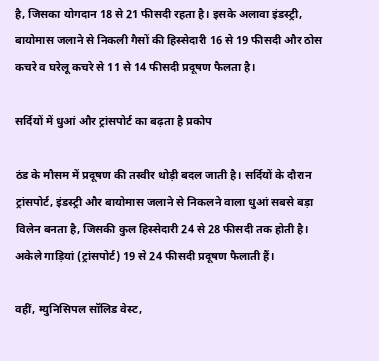है, जिसका योगदान 18 से 21 फीसदी रहता है। इसके अलावा इंडस्ट्री, बायोमास जलाने से निकली गैसों की हिस्सेदारी 16 से 19 फीसदी और ठोस कचरे व घरेलू कचरे से 11 से 14 फीसदी प्रदूषण फैलता है।

सर्दियों में धुआं और ट्रांसपोर्ट का बढ़ता है प्रकोप

ठंड के मौसम में प्रदूषण की तस्वीर थोड़ी बदल जाती है। सर्दियों के दौरान ट्रांसपोर्ट, इंडस्ट्री और बायोमास जलाने से निकलने वाला धुआं सबसे बड़ा विलेन बनता है, जिसकी कुल हिस्सेदारी 24 से 28 फीसदी तक होती है। अकेले गाड़ियां (ट्रांसपोर्ट) 19 से 24 फीसदी प्रदूषण फैलाती हैं।

वहीं, म्युनिसिपल सॉलिड वेस्ट,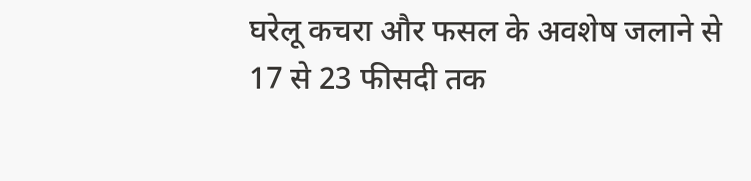घरेलू कचरा और फसल के अवशेष जलाने से 17 से 23 फीसदी तक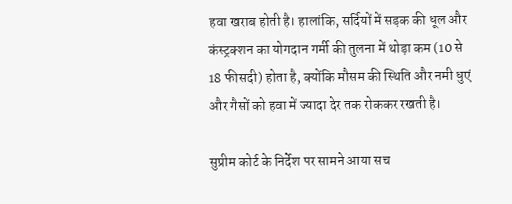हवा खराब होती है। हालांकि, सर्दियों में सड़क की धूल और कंस्ट्रक्शन का योगदान गर्मी की तुलना में थोड़ा कम (10 से 18 फीसदी) होता है, क्योंकि मौसम की स्थिति और नमी धुएं और गैसों को हवा में ज्यादा देर तक रोककर रखती है।

सुप्रीम कोर्ट के निर्देश पर सामने आया सच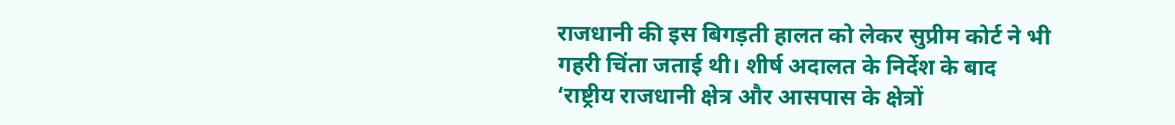राजधानी की इस बिगड़ती हालत को लेकर सुप्रीम कोर्ट ने भी गहरी चिंता जताई थी। शीर्ष अदालत के निर्देश के बाद ‘राष्ट्रीय राजधानी क्षेत्र और आसपास के क्षेत्रों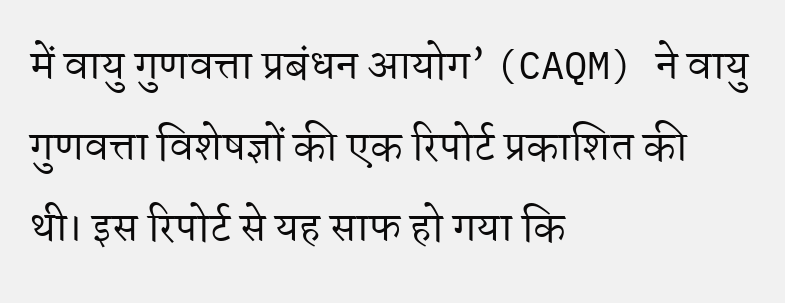में वायु गुणवत्ता प्रबंधन आयोग’ (CAQM) ने वायु गुणवत्ता विशेषज्ञों की एक रिपोर्ट प्रकाशित की थी। इस रिपोर्ट से यह साफ हो गया कि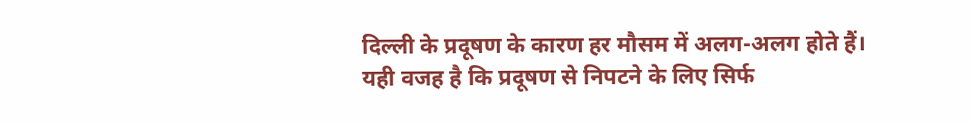दिल्ली के प्रदूषण के कारण हर मौसम में अलग-अलग होते हैं। यही वजह है कि प्रदूषण से निपटने के लिए सिर्फ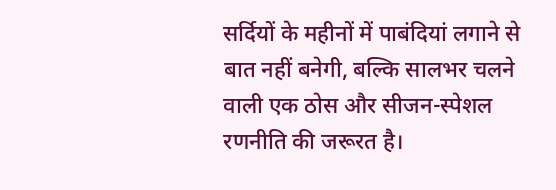सर्दियों के महीनों में पाबंदियां लगाने से बात नहीं बनेगी, बल्कि सालभर चलने वाली एक ठोस और सीजन-स्पेशल रणनीति की जरूरत है।